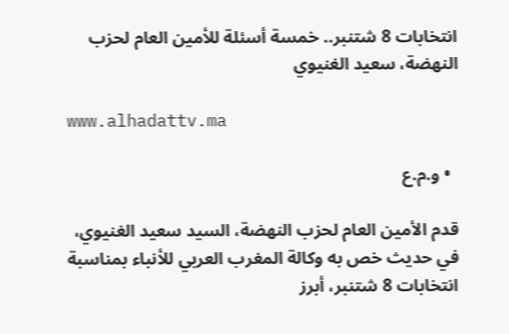انتخابات 8 شتنبر.. خمسة أسئلة للأمين العام لحزب النهضة، سعيد الغنيوي

www.alhadattv.ma

  • و.م.ع

قدم الأمين العام لحزب النهضة، السيد سعيد الغنيوي، في حديث خص به وكالة المغرب العربي للأنباء بمناسبة انتخابات 8 شتنبر، أبرز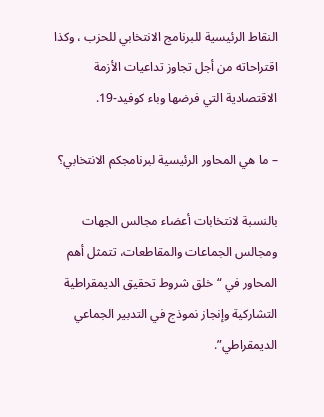النقاط الرئيسية للبرنامج الانتخابي للحزب ، وكذا اقتراحاته من أجل تجاوز تداعيات الأزمة الاقتصادية التي فرضها وباء كوفيد-19.

– ما هي المحاور الرئيسية لبرنامجكم الانتخابي؟

بالنسبة لانتخابات أعضاء مجالس الجهات ومجالس الجماعات والمقاطعات، تتمثل أهم المحاور في “خلق شروط تحقيق الديمقراطية التشاركية وإنجاز نموذج في التدبير الجماعي الديمقراطي”.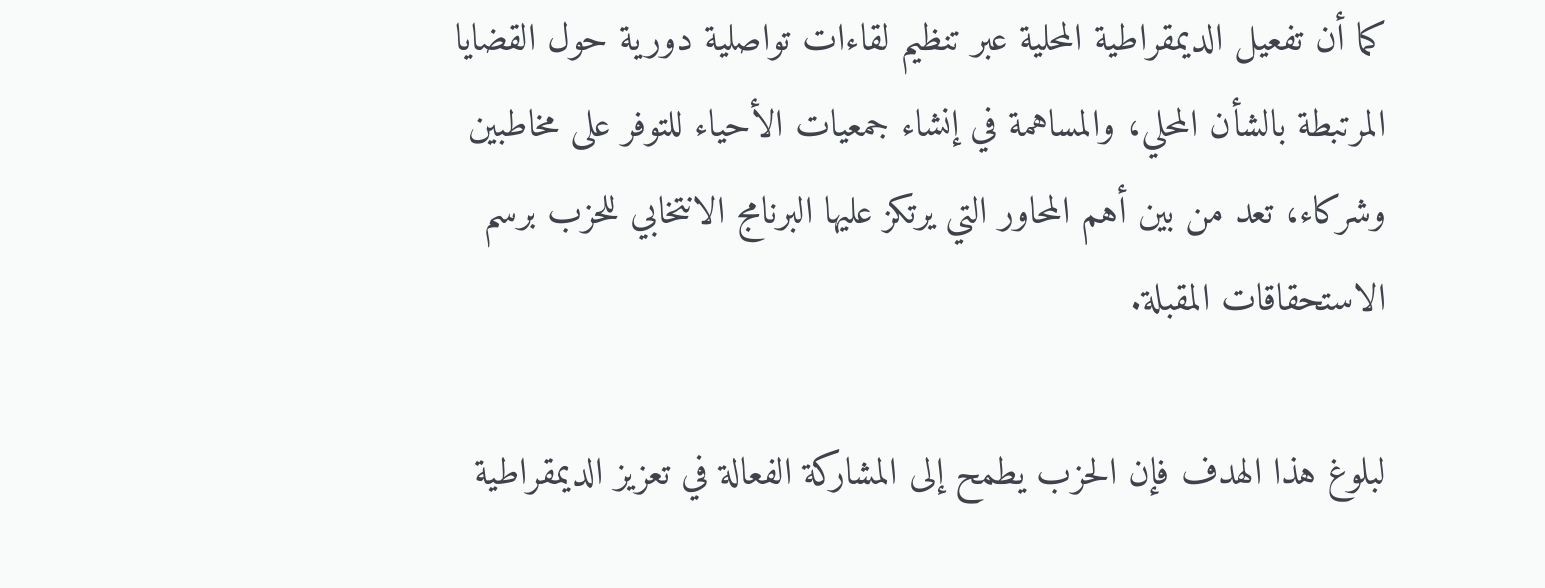كما أن تفعيل الديمقراطية المحلية عبر تنظيم لقاءات تواصلية دورية حول القضايا المرتبطة بالشأن المحلي، والمساهمة في إنشاء جمعيات الأحياء للتوفر على مخاطبين وشركاء، تعد من بين أهم المحاور التي يرتكز عليها البرنامج الانتخابي للحزب برسم الاستحقاقات المقبلة.

لبلوغ هذا الهدف فإن الحزب يطمح إلى المشاركة الفعالة في تعزيز الديمقراطية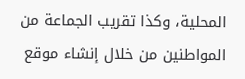المحلية، وكذا تقريب الجماعة من المواطنين من خلال إنشاء موقع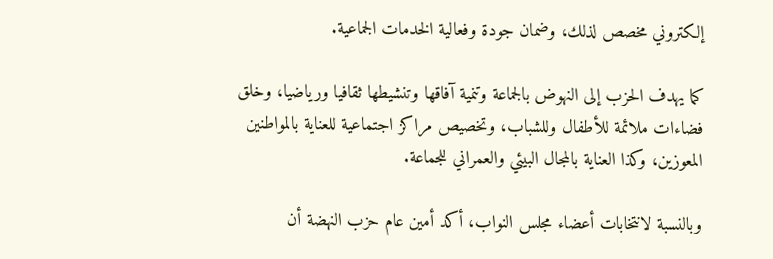إلكتروني مخصص لذلك، وضمان جودة وفعالية الخدمات الجماعية.

كما يهدف الحزب إلى النهوض بالجماعة وتنمية آفاقها وتنشيطها ثقافيا ورياضيا، وخلق فضاءات ملائمة للأطفال وللشباب، وتخصيص مراكز اجتماعية للعناية بالمواطنين المعوزين، وكذا العناية بالمجال البيئي والعمراني للجماعة.

وبالنسبة لانتخابات أعضاء مجلس النواب، أكد أمين عام حزب النهضة أن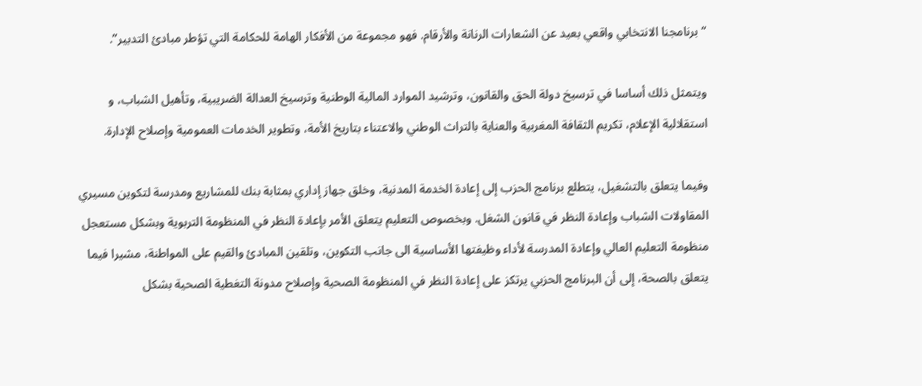“برنامجنا الانتخابي واقعي بعيد عن الشعارات الرنانة والأرقام. فهو مجموعة من الأفكار الهامة للحكامة التي تؤطر مبادئ التدبير”.

ويتمثل ذلك أساسا في ترسيخ دولة الحق والقانون، وترشيد الموارد المالية الوطنية وترسيخ العدالة الضريبية، وتأهيل الشباب، و استقلالية الإعلام، تكريم الثقافة المغربية والعناية بالتراث الوطني والاعتناء بتاريخ الأمة، وتطوير الخدمات العمومية وإصلاح الإدارة.

وفيما يتعلق بالتشغيل، يتطلع برنامج الحزب إلى إعادة الخدمة المدنية، وخلق جهاز إداري بمثابة بنك للمشاريع ومدرسة لتكوين مسيري المقاولات الشباب وإعادة النظر في قانون الشغل. وبخصوص التعليم يتعلق الأمر بإعادة النظر في المنظومة التربوية وبشكل مستعجل منظومة التعليم العالي وإعادة المدرسة لأداء وظيفتها الأساسية الى جانب التكوين، وتلقين المبادئ والقيم على المواطنة، مشيرا فيما يتعلق بالصحة، إلى أن البرنامج الحزبي يرتكز على إعادة النظر في المنظومة الصحية وإصلاح مدونة التغطية الصحية بشكل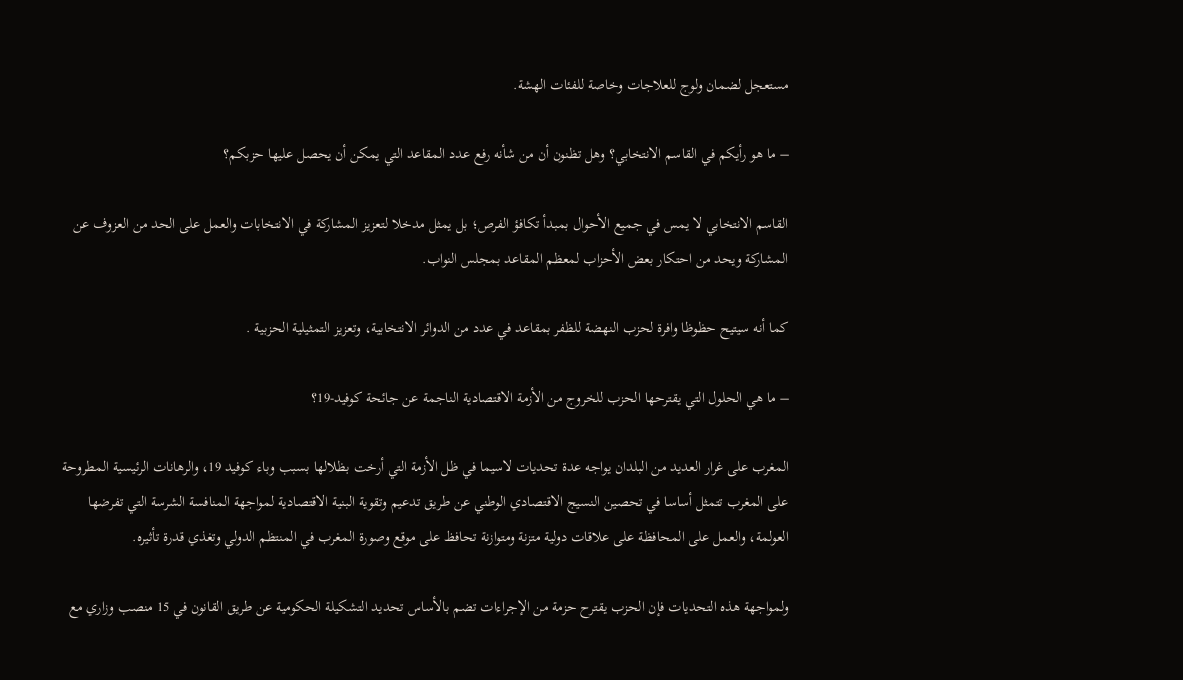مستعجل لضمان ولوج للعلاجات وخاصة للفئات الهشة.

– ما هو رأيكم في القاسم الانتخابي؟ وهل تظنون أن من شأنه رفع عدد المقاعد التي يمكن أن يحصل عليها حزبكم؟

القاسم الانتخابي لا يمس في جميع الأحوال بمبدأ تكافؤ الفرص؛ بل يمثل مدخلا لتعزيز المشاركة في الانتخابات والعمل على الحد من العزوف عن المشاركة ويحد من احتكار بعض الأحزاب لمعظم المقاعد بمجلس النواب.

كما أنه سيتيح حظوظا وافرة لحزب النهضة للظفر بمقاعد في عدد من الدوائر الانتخابية، وتعزيز التمثيلية الحزبية .

– ما هي الحلول التي يقترحها الحزب للخروج من الأزمة الاقتصادية الناجمة عن جائحة كوفيد-19؟

المغرب على غرار العديد من البلدان يواجه عدة تحديات لاسيما في ظل الأزمة التي أرخت بظلالها بسبب وباء كوفيد 19، والرهانات الرئيسية المطروحة على المغرب تتمثل أساسا في تحصين النسيج الاقتصادي الوطني عن طريق تدعيم وتقوية البنية الاقتصادية لمواجهة المنافسة الشرسة التي تفرضها العولمة، والعمل على المحافظة على علاقات دولية متزنة ومتوازنة تحافظ على موقع وصورة المغرب في المنتظم الدولي وتغذي قدرة تأثيره.

ولمواجهة هذه التحديات فإن الحزب يقترح حزمة من الإجراءات تضم بالأساس تحديد التشكيلة الحكومية عن طريق القانون في 15 منصب وزاري مع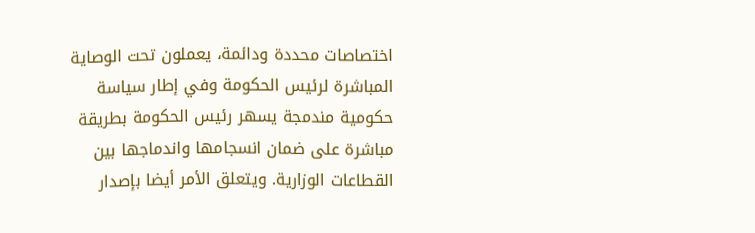اختصاصات محددة ودائمة، يعملون تحت الوصاية المباشرة لرئيس الحكومة وفي إطار سياسة حكومية مندمجة يسهر رئيس الحكومة بطريقة مباشرة على ضمان انسجامها واندماجها بين القطاعات الوزارية. ويتعلق الأمر أيضا بإصدار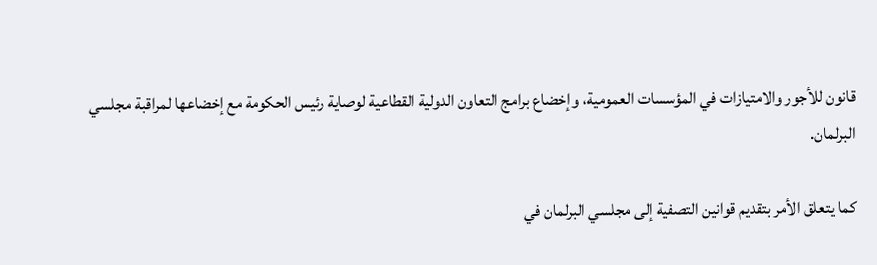قانون للأجور والامتيازات في المؤسسات العمومية، وإخضاع برامج التعاون الدولية القطاعية لوصاية رئيس الحكومة مع إخضاعها لمراقبة مجلسي البرلمان.

كما يتعلق الأمر بتقديم قوانين التصفية إلى مجلسي البرلمان في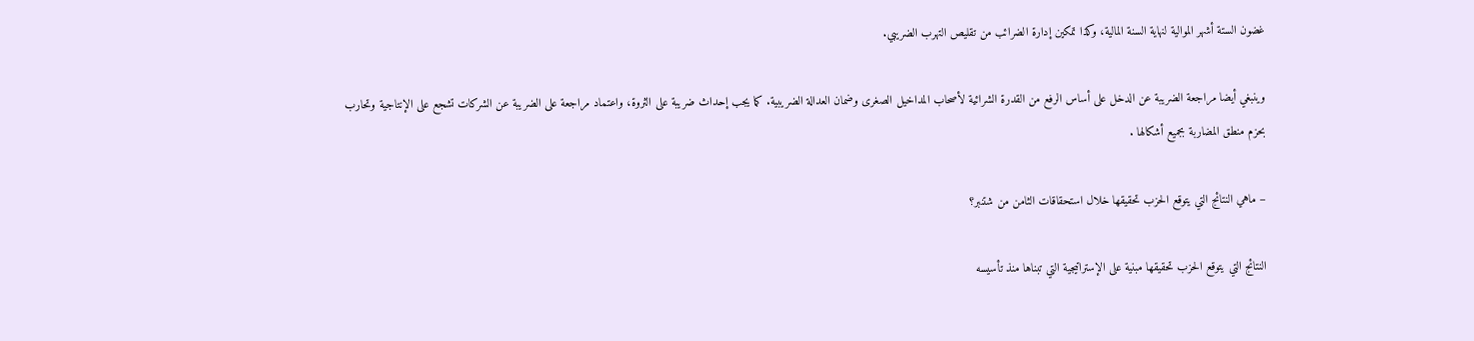غضون الستة أشهر الموالية لنهاية السنة المالية، وكذا تمكين إدارة الضرائب من تقليص التهرب الضريبي.

وينبغي أيضا مراجعة الضريبة عن الدخل على أساس الرفع من القدرة الشرائية لأصحاب المداخيل الصغرى وضمان العدالة الضريبية. كما يجب إحداث ضريبة على الثروة، واعتماد مراجعة على الضريبة عن الشركات تشجع على الإنتاجية وتحارب بحزم منطق المضاربة بجميع أشكالها .

– ماهي النتائج التي يتوقع الحزب تحقيقها خلال استحقاقات الثامن من شتنبر؟

النتائج التي يتوقع الحزب تحقيقها مبنية على الإستراتيجية التي تبناها منذ تأسيسه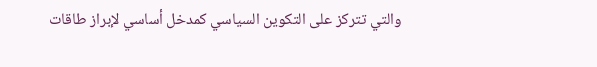والتي تتركز على التكوين السياسي كمدخل أساسي لإبراز طاقات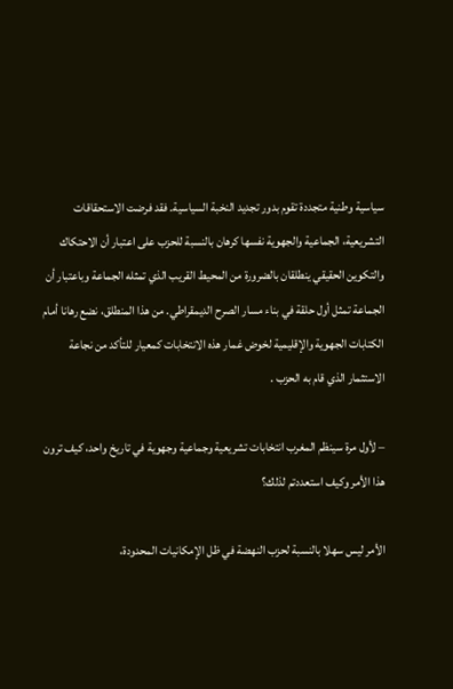سياسية وطنية متجددة تقوم بدور تجديد النخبة السياسية. فقد فرضت الاستحقاقات التشريعية، الجماعية والجهوية نفسها كرهان بالنسبة للحزب على اعتبار أن الاحتكاك والتكوين الحقيقي ينطلقان بالضرورة من المحيط القريب الذي تمثله الجماعة وباعتبار أن الجماعة تمثل أول حلقة في بناء مسار الصرح الديمقراطي. من هذا المنطلق، نضع رهانا أمام الكتابات الجهوية والإقليمية لخوض غمار هذه الانتخابات كمعيار للتأكد من نجاعة الاستثمار الذي قام به الحزب .

– لأول مرة سينظم المغرب انتخابات تشريعية وجماعية وجهوية في تاريخ واحد، كيف ترون هذا الأمر وكيف استعددتم لذلك؟

الأمر ليس سهلا بالنسبة لحزب النهضة في ظل الإمكانيات المحدودة،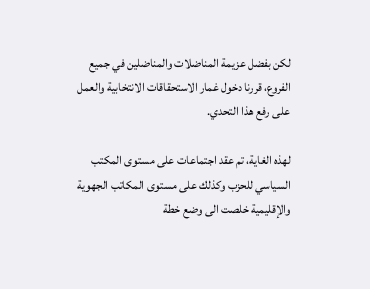لكن بفضل عزيمة المناضلات والمناضلين في جميع الفروع، قررنا دخول غمار الاستحقاقات الانتخابية والعمل على رفع هذا التحدي.

لهذه الغاية، تم عقد اجتماعات على مستوى المكتب السياسي للحزب وكذلك على مستوى المكاتب الجهوية والإقليمية خلصت الى وضع خطة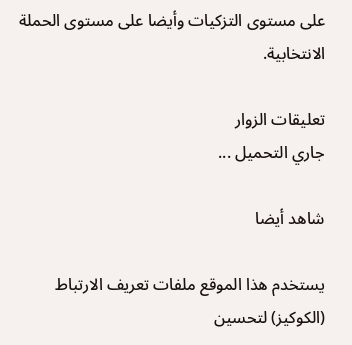على مستوى التزكيات وأيضا على مستوى الحملة الانتخابية.

تعليقات الزوار
جاري التحميل ...

شاهد أيضا

يستخدم هذا الموقع ملفات تعريف الارتباط (الكوكيز) لتحسين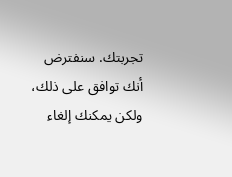تجربتك. سنفترض أنك توافق على ذلك، ولكن يمكنك إلغاء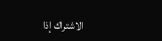الاشتراك إذا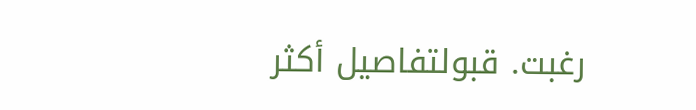رغبت. قبولتفاصيل أكثر